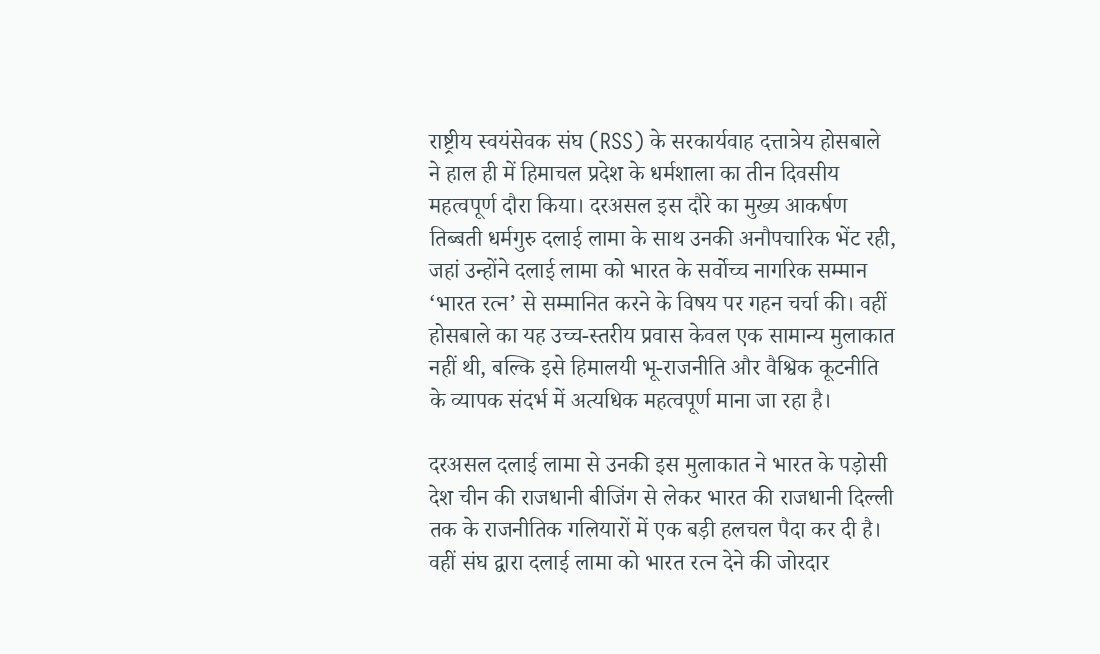राष्ट्रीय स्वयंसेवक संघ (RSS) के सरकार्यवाह दत्तात्रेय होसबाले ने हाल ही में हिमाचल प्रदेश के धर्मशाला का तीन दिवसीय महत्वपूर्ण दौरा किया। दरअसल इस दौरे का मुख्य आकर्षण तिब्बती धर्मगुरु दलाई लामा के साथ उनकी अनौपचारिक भेंट रही, जहां उन्होंने दलाई लामा को भारत के सर्वोच्च नागरिक सम्मान ‘भारत रत्न’ से सम्मानित करने के विषय पर गहन चर्चा की। वहीं होसबाले का यह उच्च-स्तरीय प्रवास केवल एक सामान्य मुलाकात नहीं थी, बल्कि इसे हिमालयी भू-राजनीति और वैश्विक कूटनीति के व्यापक संदर्भ में अत्यधिक महत्वपूर्ण माना जा रहा है।

दरअसल दलाई लामा से उनकी इस मुलाकात ने भारत के पड़ोसी देश चीन की राजधानी बीजिंग से लेकर भारत की राजधानी दिल्ली तक के राजनीतिक गलियारों में एक बड़ी हलचल पैदा कर दी है। वहीं संघ द्वारा दलाई लामा को भारत रत्न देने की जोरदार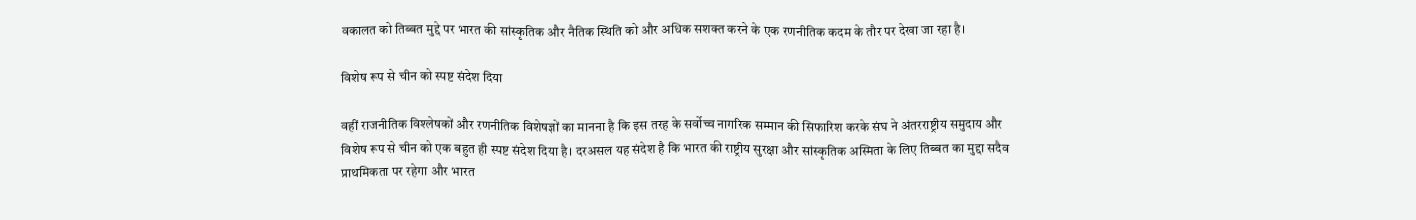वकालत को तिब्बत मुद्दे पर भारत की सांस्कृतिक और नैतिक स्थिति को और अधिक सशक्त करने के एक रणनीतिक कदम के तौर पर देखा जा रहा है।

विशेष रूप से चीन को स्पष्ट संदेश दिया

वहीं राजनीतिक विश्लेषकों और रणनीतिक विशेषज्ञों का मानना है कि इस तरह के सर्वोच्च नागरिक सम्मान की सिफारिश करके संघ ने अंतरराष्ट्रीय समुदाय और विशेष रूप से चीन को एक बहुत ही स्पष्ट संदेश दिया है। दरअसल यह संदेश है कि भारत की राष्ट्रीय सुरक्षा और सांस्कृतिक अस्मिता के लिए तिब्बत का मुद्दा सदैव प्राथमिकता पर रहेगा और भारत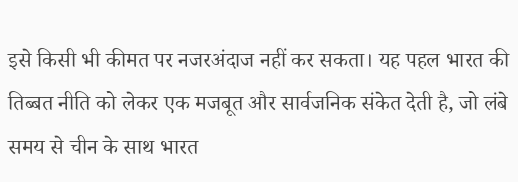इसे किसी भी कीमत पर नजरअंदाज नहीं कर सकता। यह पहल भारत की तिब्बत नीति को लेकर एक मजबूत और सार्वजनिक संकेत देती है, जो लंबे समय से चीन के साथ भारत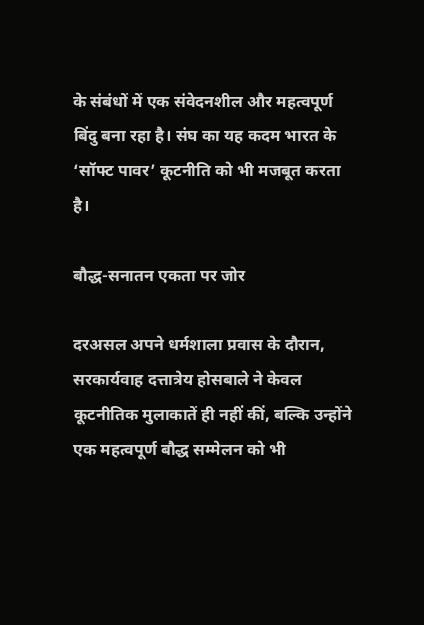के संबंधों में एक संवेदनशील और महत्वपूर्ण बिंदु बना रहा है। संघ का यह कदम भारत के ‘सॉफ्ट पावर’ कूटनीति को भी मजबूत करता है।

बौद्ध-सनातन एकता पर जोर

दरअसल अपने धर्मशाला प्रवास के दौरान, सरकार्यवाह दत्तात्रेय होसबाले ने केवल कूटनीतिक मुलाकातें ही नहीं कीं, बल्कि उन्होंने एक महत्वपूर्ण बौद्ध सम्मेलन को भी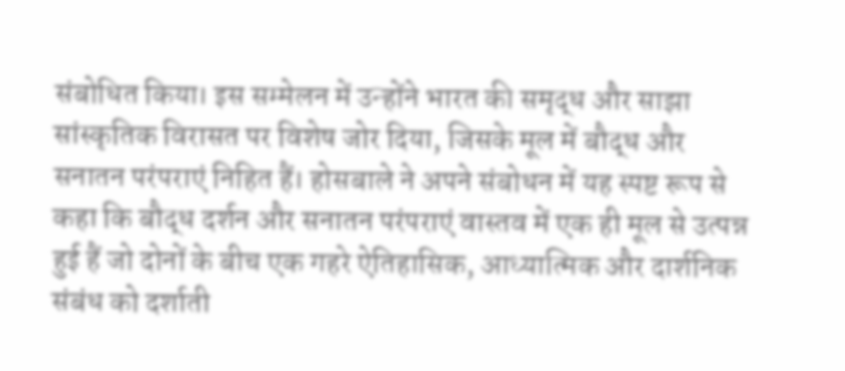संबोधित किया। इस सम्मेलन में उन्होंने भारत की समृद्ध और साझा सांस्कृतिक विरासत पर विशेष जोर दिया, जिसके मूल में बौद्ध और सनातन परंपराएं निहित हैं। होसबाले ने अपने संबोधन में यह स्पष्ट रूप से कहा कि बौद्ध दर्शन और सनातन परंपराएं वास्तव में एक ही मूल से उत्पन्न हुई हैं जो दोनों के बीच एक गहरे ऐतिहासिक, आध्यात्मिक और दार्शनिक संबंध को दर्शाती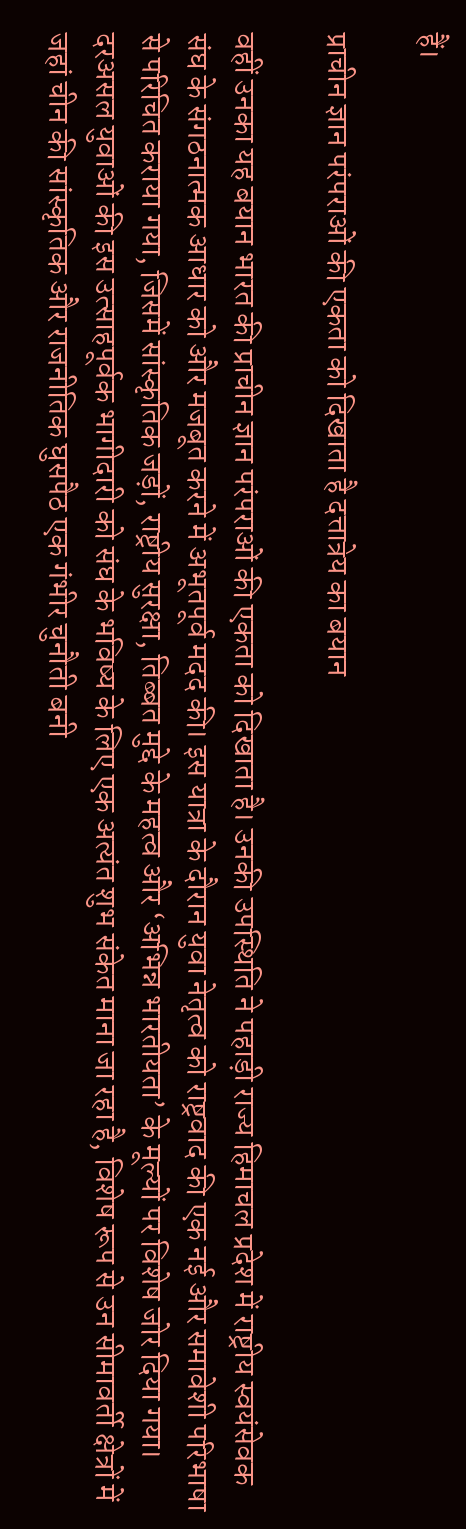हैं।

प्राचीन ज्ञान परंपराओं की एकता को दिखाता है दत्तात्रेय का बयान

वहीं उनका यह बयान भारत की प्राचीन ज्ञान परंपराओं की एकता को दिखाता है। उनकी उपस्थिति ने पहाड़ी राज्य हिमाचल प्रदेश में राष्ट्रीय स्वयंसेवक संघ के संगठनात्मक आधार को और मजबूत करने में अभूतपूर्व मदद की। इस यात्रा के दौरान युवा नेतृत्व को राष्ट्रवाद की एक नई और समावेशी परिभाषा से परिचित कराया गया, जिसमें सांस्कृतिक जड़ों, राष्ट्रीय सुरक्षा, तिब्बत मुद्दे के महत्व और ‘अभिन्न भारतीयता’ के मूल्यों पर विशेष जोर दिया गया। दरअसल युवाओं की इस उत्साहपूर्वक भागीदारी को संघ के भविष्य के लिए एक अत्यंत शुभ संकेत माना जा रहा है, विशेष रूप से उन सीमावर्ती क्षेत्रों में जहां चीन की सांस्कृतिक और राजनीतिक घुसपैठ एक गंभीर चुनौती बनी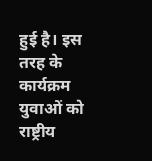हुई है। इस तरह के कार्यक्रम युवाओं को राष्ट्रीय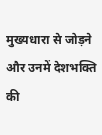मुख्यधारा से जोड़ने और उनमें देशभक्ति की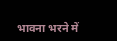भावना भरने में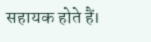सहायक होते हैं।